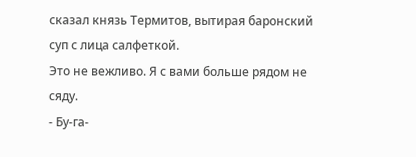сказал князь Термитов, вытирая баронский суп с лица салфеткой.
Это не вежливо. Я с вами больше рядом не сяду.
- Бу-га-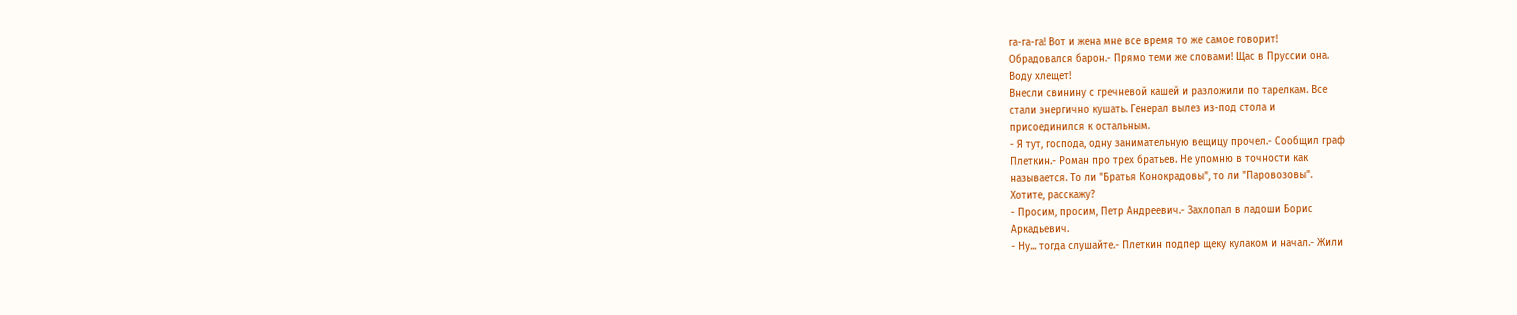га-га-га! Вот и жена мне все время то же самое говорит!
Обрадовался барон.- Прямо теми же словами! Щас в Пруссии она.
Воду хлещет!
Внесли свинину с гречневой кашей и разложили по тарелкам. Все
стали энергично кушать. Генерал вылез из-под стола и
присоединился к остальным.
- Я тут, господа, одну занимательную вещицу прочел.- Сообщил граф
Плеткин.- Роман про трех братьев. Не упомню в точности как
называется. То ли "Братья Конокрадовы", то ли "Паровозовы".
Хотите, расскажу?
- Просим, просим, Петр Андреевич.- Захлопал в ладоши Борис
Аркадьевич.
- Ну... тогда слушайте.- Плеткин подпер щеку кулаком и начал.- Жили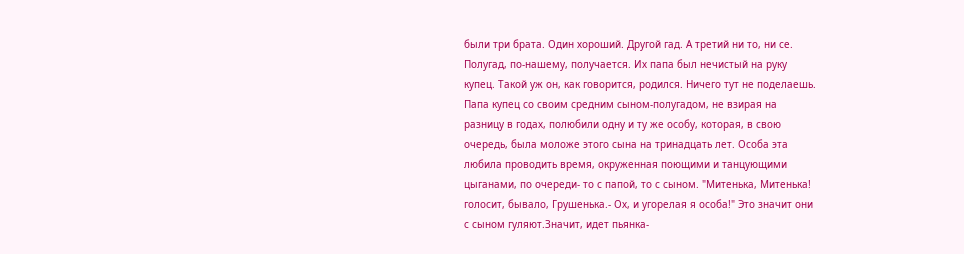были три брата. Один хороший. Другой гад. А третий ни то, ни се.
Полугад, по-нашему, получается. Их папа был нечистый на руку
купец. Такой уж он, как говорится, родился. Ничего тут не поделаешь.
Папа купец со своим средним сыном-полугадом, не взирая на
разницу в годах, полюбили одну и ту же особу, которая, в свою
очередь, была моложе этого сына на тринадцать лет. Особа эта
любила проводить время, окруженная поющими и танцующими
цыганами, по очереди- то с папой, то с сыном. "Митенька, Митенька!
голосит, бывало, Грушенька.- Ох, и угорелая я особа!" Это значит они
с сыном гуляют.Значит, идет пьянка-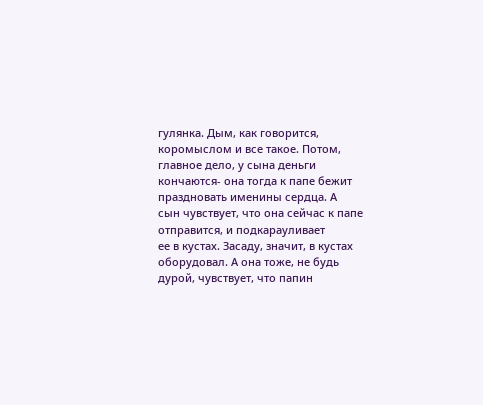гулянка. Дым, как говорится,
коромыслом и все такое. Потом, главное дело, у сына деньги
кончаются- она тогда к папе бежит праздновать именины сердца. А
сын чувствует, что она сейчас к папе отправится, и подкарауливает
ее в кустах. Засаду, значит, в кустах оборудовал. А она тоже, не будь
дурой, чувствует, что папин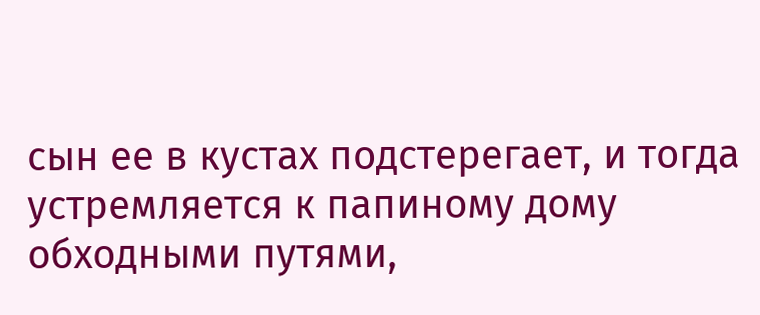сын ее в кустах подстерегает, и тогда
устремляется к папиному дому обходными путями,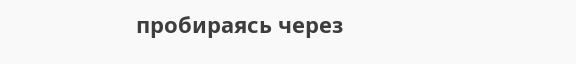пробираясь через